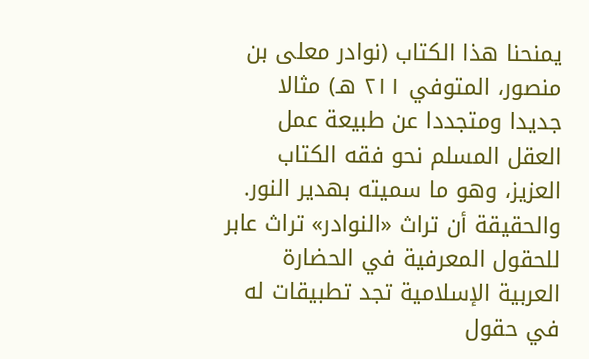يمنحنا هذا الكتاب (نوادر معلى بن منصور، المتوفي ٢١١ هـ) مثالا جديدا ومتجددا عن طبيعة عمل العقل المسلم نحو فقه الكتاب العزيز، وهو ما سميته بهدير النور.
والحقيقة أن تراث «النوادر» تراث عابر للحقول المعرفية في الحضارة العربية الإسلامية تجد تطبيقات له في حقول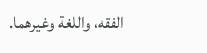الفقه، واللغة وغيرهما.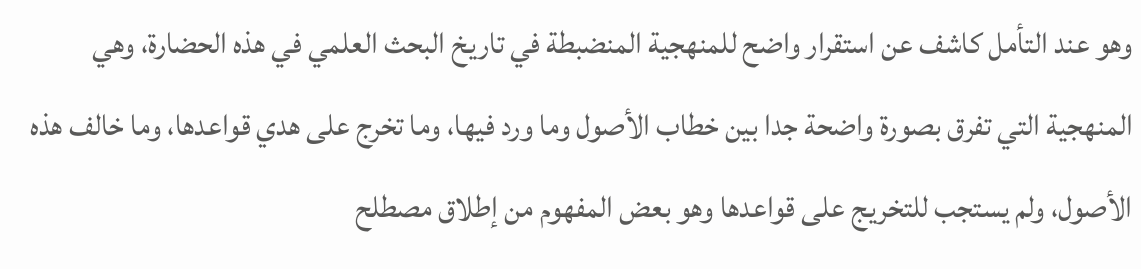وهو عند التأمل كاشف عن استقرار واضح للمنهجية المنضبطة في تاريخ البحث العلمي في هذه الحضارة، وهي المنهجية التي تفرق بصورة واضحة جدا بين خطاب الأصول وما ورد فيها، وما تخرج على هدي قواعدها، وما خالف هذه الأصول، ولم يستجب للتخريج على قواعدها وهو بعض المفهوم من إطلاق مصطلح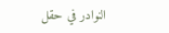النوادر في حقل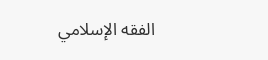الفقه الإسلامي